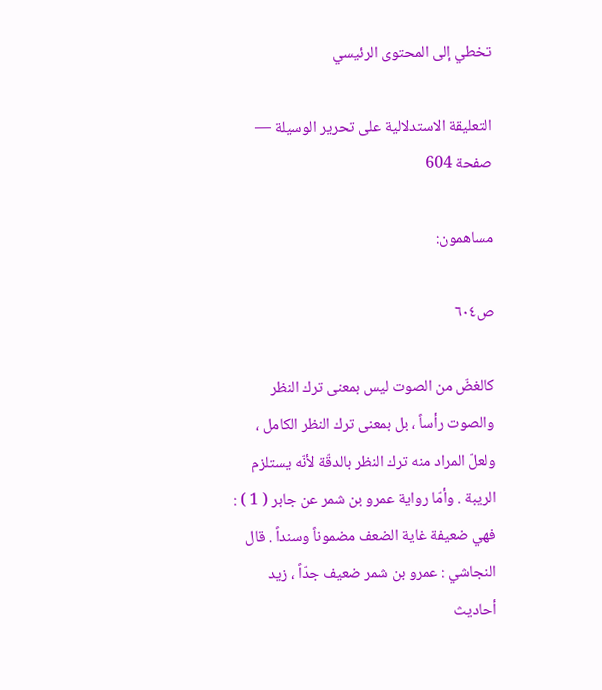تخطي إلى المحتوى الرئيسي

التعليقة الاستدلالية على تحرير الوسيلة — صفحة 604

مساهمون:

ص٦٠٤

كالغضّ من الصوت ليس بمعنى ترك النظر والصوت رأساً ، بل بمعنى ترك النظر الكامل ، ولعلّ المراد منه ترك النظر بالدقّة لأنّه يستلزم الريبة . وأمّا رواية عمرو بن شمر عن جابر ( 1 ) : فهي ضعيفة غاية الضعف مضموناً وسنداً . قال النجاشي : عمرو بن شمر ضعيف جدّاً ، زيد أحاديث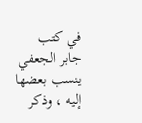في كتب جابر الجعفي ينسب بعضها إليه ، وذكر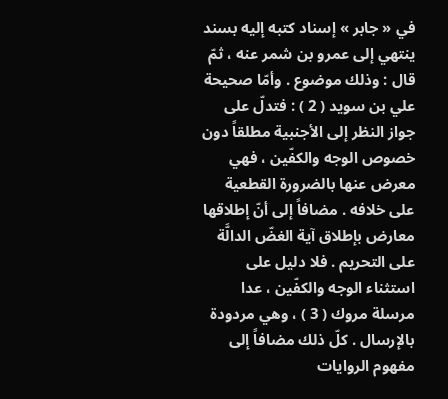في « جابر » إسناد كتبه إليه بسند ينتهي إلى عمرو بن شمر عنه ، ثمّ قال : وذلك موضوع . وأمّا صحيحة علي بن سويد ( 2 ) : فتدلّ على جواز النظر إلى الأجنبية مطلقاً دون خصوص الوجه والكفّين ، فهي معرض عنها بالضرورة القطعية على خلافه . مضافاً إلى أنّ إطلاقها معارض بإطلاق آية الغضّ الدالَّة على التحريم . فلا دليل على استثناء الوجه والكفّين ، عدا مرسلة مروك ( 3 ) ، وهي مردودة بالإرسال . كلّ ذلك مضافاً إلى مفهوم الروايات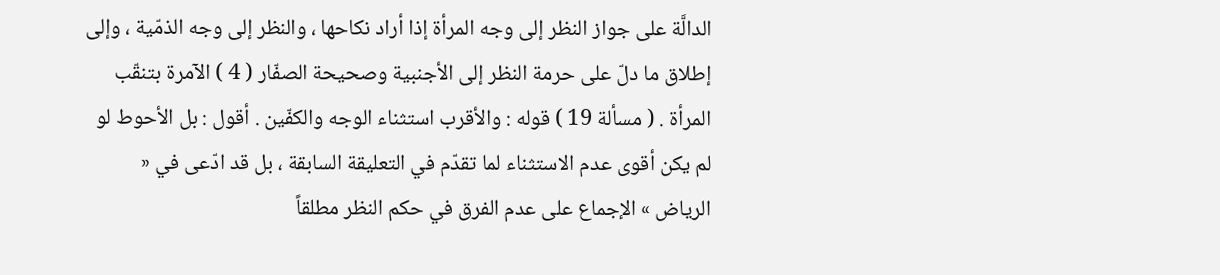الدالَّة على جواز النظر إلى وجه المرأة إذا أراد نكاحها ، والنظر إلى وجه الذمّية ، وإلى إطلاق ما دلّ على حرمة النظر إلى الأجنبية وصحيحة الصفّار ( 4 ) الآمرة بتنقّب المرأة . ( مسألة 19 ) قوله : والأقرب استثناء الوجه والكفّين . أقول : بل الأحوط لو لم يكن أقوى عدم الاستثناء لما تقدّم في التعليقة السابقة ، بل قد ادّعى في « الرياض » الإجماع على عدم الفرق في حكم النظر مطلقاً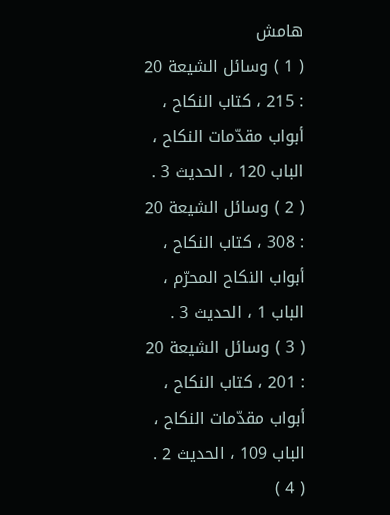هامش
( 1 ) وسائل الشيعة 20 : 215 ، كتاب النكاح ، أبواب مقدّمات النكاح ، الباب 120 ، الحديث 3 .
( 2 ) وسائل الشيعة 20 : 308 ، كتاب النكاح ، أبواب النكاح المحرّم ، الباب 1 ، الحديث 3 .
( 3 ) وسائل الشيعة 20 : 201 ، كتاب النكاح ، أبواب مقدّمات النكاح ، الباب 109 ، الحديث 2 .
( 4 )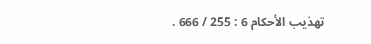تهذيب الأحكام 6 : 255 / 666 .